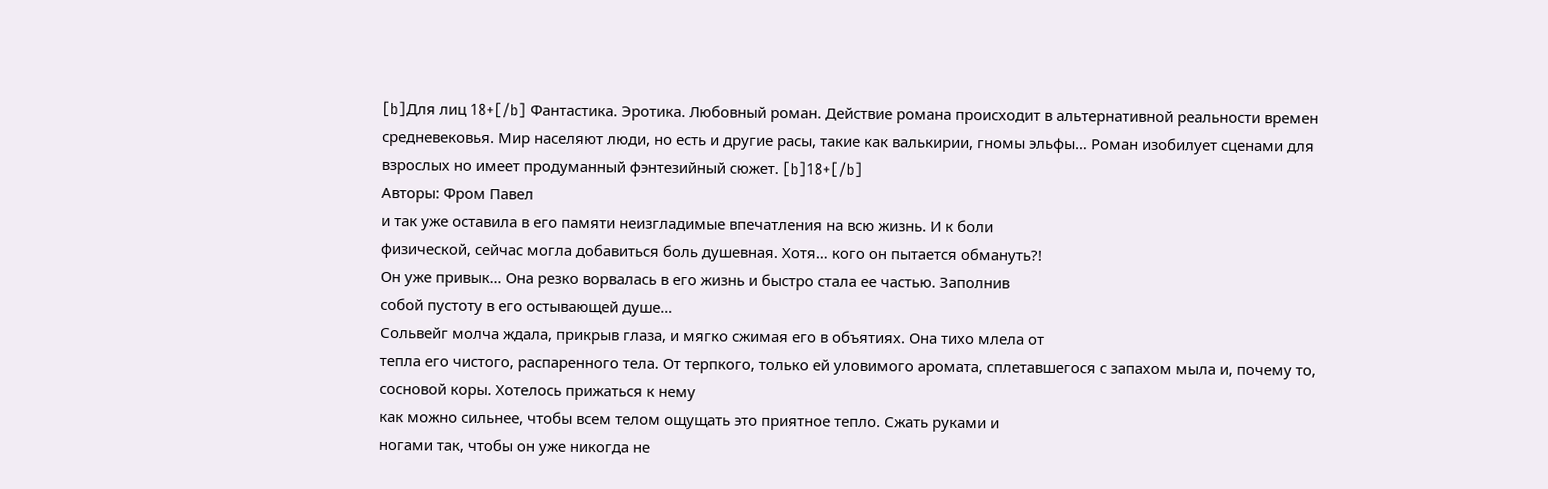[b]Для лиц 18+[/b] Фантастика. Эротика. Любовный роман. Действие романа происходит в альтернативной реальности времен средневековья. Мир населяют люди, но есть и другие расы, такие как валькирии, гномы эльфы… Роман изобилует сценами для взрослых но имеет продуманный фэнтезийный сюжет. [b]18+[/b]
Авторы: Фром Павел
и так уже оставила в его памяти неизгладимые впечатления на всю жизнь. И к боли
физической, сейчас могла добавиться боль душевная. Хотя… кого он пытается обмануть?!
Он уже привык… Она резко ворвалась в его жизнь и быстро стала ее частью. Заполнив
собой пустоту в его остывающей душе…
Сольвейг молча ждала, прикрыв глаза, и мягко сжимая его в объятиях. Она тихо млела от
тепла его чистого, распаренного тела. От терпкого, только ей уловимого аромата, сплетавшегося с запахом мыла и, почему то, сосновой коры. Хотелось прижаться к нему
как можно сильнее, чтобы всем телом ощущать это приятное тепло. Сжать руками и
ногами так, чтобы он уже никогда не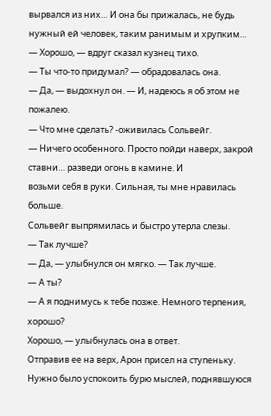вырвался из них… И она бы прижалась, не будь
нужный ей человек, таким ранимым и хрупким…
— Хорошо, — вдруг сказал кузнец тихо.
— Ты что-то придумал? — обрадовалась она.
— Да, — выдохнул он. — И, надеюсь я об этом не пожалею.
— Что мне сделать? -оживилась Сольвейг.
— Ничего особенного. Просто пойди наверх, закрой ставни… разведи огонь в камине. И
возьми себя в руки. Сильная, ты мне нравилась больше.
Сольвейг выпрямилась и быстро утерла слезы.
— Так лучше?
— Да, — улыбнулся он мягко. — Так лучше.
— А ты?
— А я поднимусь к тебе позже. Немного терпения, хорошо?
Хорошо, — улыбнулась она в ответ.
Отправив ее на верх, Арон присел на ступеньку. Нужно было успокоить бурю мыслей, поднявшуюся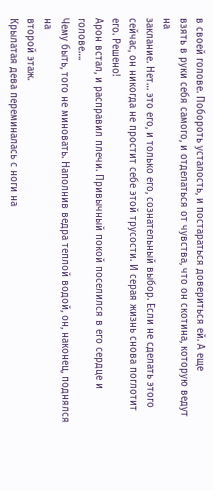в своей голове. Побороть усталость, и постараться довериться ей. А еще
взять в руки себя самого, и отделаться от чувства, что он скотина, которую ведут на
заклание. Нет… это его, и только его, сознательный выбор. Если не сделать этого сейчас, он никогда не простит себе этой трусости. И серая жизнь снова поглотит его. Решено!
Арон встал, и расправил плечи. Привычный покой поселился в его сердце и голове….
Чему быть, того не миновать. Наполнив ведра теплой водой, он, наконец, поднялся на
второй этаж.
Крылатая дева переминалась с ноги на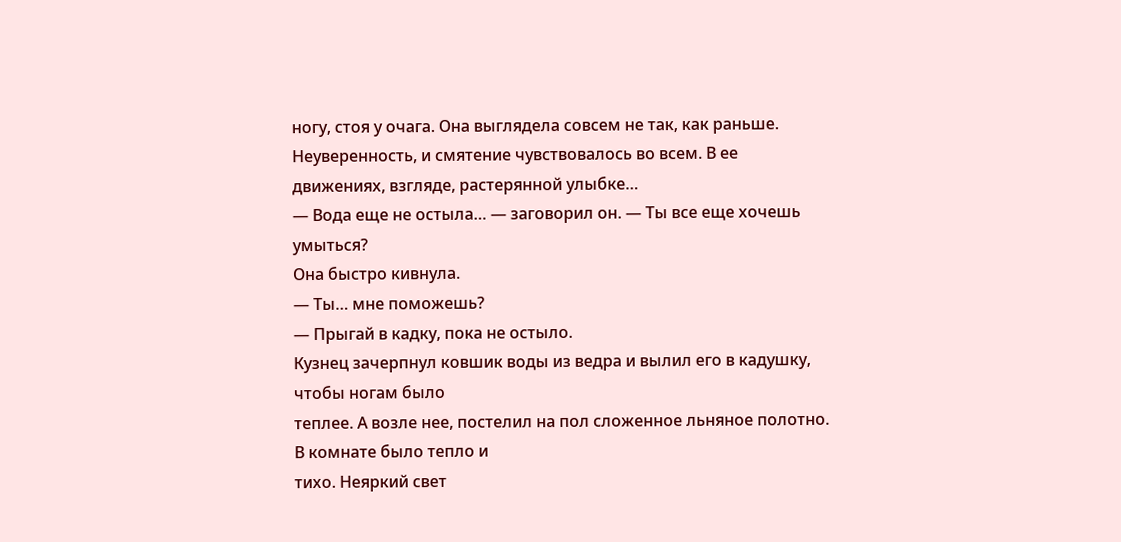ногу, стоя у очага. Она выглядела совсем не так, как раньше. Неуверенность, и смятение чувствовалось во всем. В ее движениях, взгляде, растерянной улыбке…
— Вода еще не остыла… — заговорил он. — Ты все еще хочешь умыться?
Она быстро кивнула.
— Ты… мне поможешь?
— Прыгай в кадку, пока не остыло.
Кузнец зачерпнул ковшик воды из ведра и вылил его в кадушку, чтобы ногам было
теплее. А возле нее, постелил на пол сложенное льняное полотно. В комнате было тепло и
тихо. Неяркий свет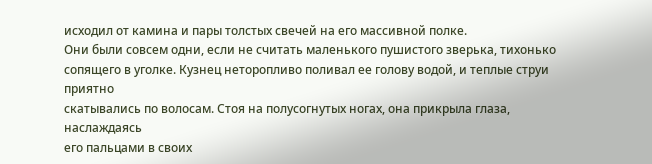исходил от камина и пары толстых свечей на его массивной полке.
Они были совсем одни, если не считать маленького пушистого зверька, тихонько
сопящего в уголке. Кузнец неторопливо поливал ее голову водой, и теплые струи приятно
скатывались по волосам. Стоя на полусогнутых ногах, она прикрыла глаза, наслаждаясь
его пальцами в своих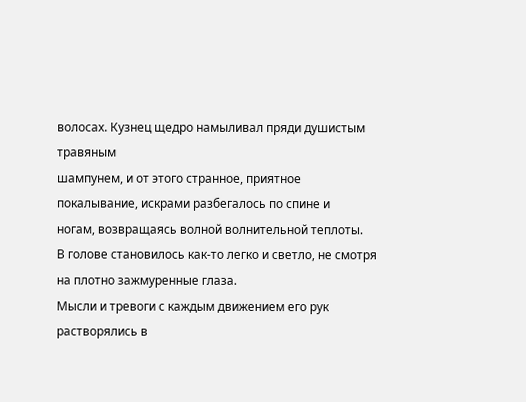волосах. Кузнец щедро намыливал пряди душистым травяным
шампунем, и от этого странное, приятное покалывание, искрами разбегалось по спине и
ногам, возвращаясь волной волнительной теплоты.
В голове становилось как-то легко и светло, не смотря на плотно зажмуренные глаза.
Мысли и тревоги с каждым движением его рук растворялись в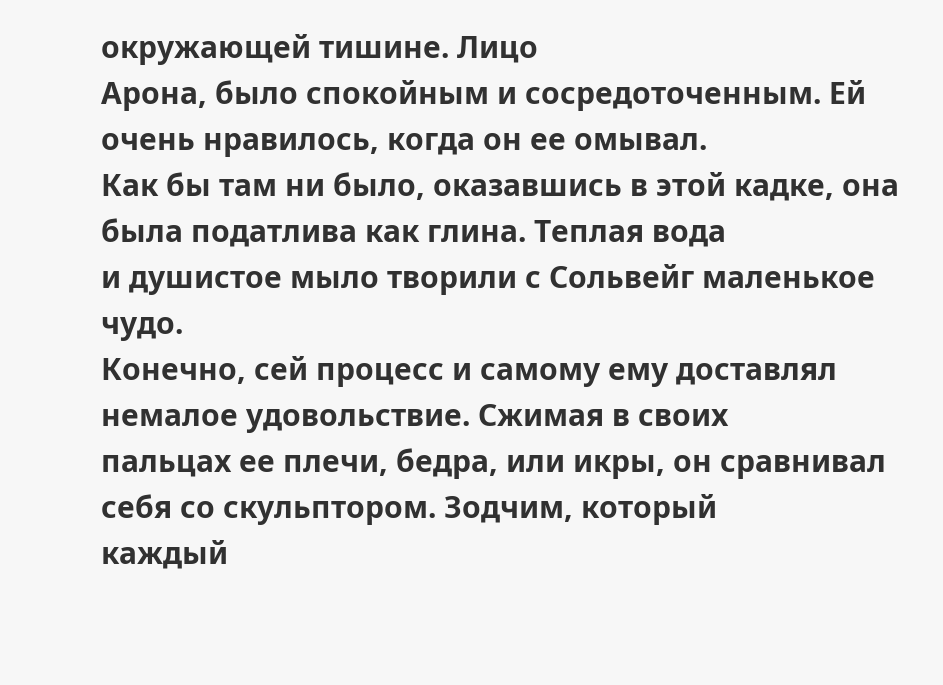окружающей тишине. Лицо
Арона, было спокойным и сосредоточенным. Ей очень нравилось, когда он ее омывал.
Как бы там ни было, оказавшись в этой кадке, она была податлива как глина. Теплая вода
и душистое мыло творили с Сольвейг маленькое чудо.
Конечно, сей процесс и самому ему доставлял немалое удовольствие. Сжимая в своих
пальцах ее плечи, бедра, или икры, он сравнивал себя со скульптором. Зодчим, который
каждый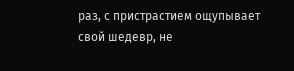раз, с пристрастием ощупывает свой шедевр, не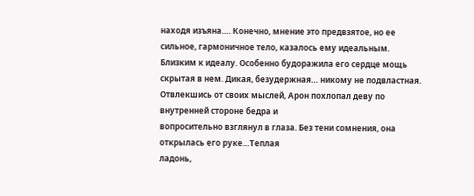находя изъяна…. Конечно, мнение это предвзятое, но ее сильное, гармоничное тело, казалось ему идеальным.
Близким к идеалу. Особенно будоражила его сердце мощь скрытая в нем. Дикая, безудержная… никому не подвластная.
Отвлекшись от своих мыслей, Арон похлопал деву по внутренней стороне бедра и
вопросительно взглянул в глаза. Без тени сомнения, она открылась его руке…Теплая
ладонь,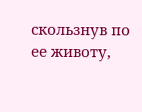скользнув по ее животу,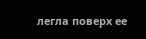легла поверх ее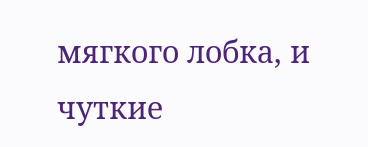мягкого лобка, и чуткие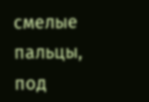смелые пальцы, под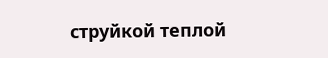струйкой теплой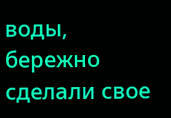воды, бережно сделали свое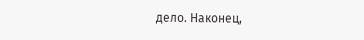дело. Наконец,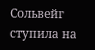Сольвейг ступила на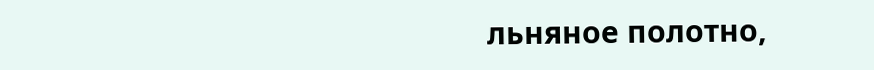льняное полотно,